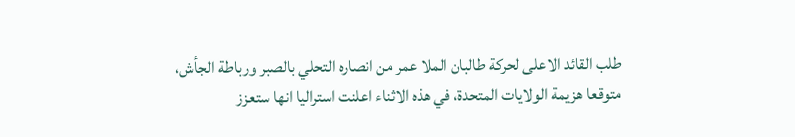طلب القائد الاعلى لحركة طالبان الملا عمر من انصاره التحلي بالصبر ورباطة الجأش، متوقعا هزيمة الولايات المتحدة، في هذه الاثناء اعلنت استراليا انها ستعزز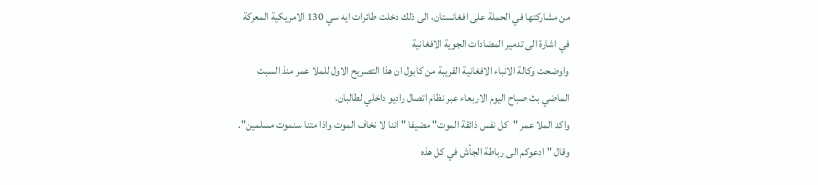من مشاركتها في الحملة على افغانستان، الى ذلك دخلت طائرات ايه سي 130 الامريكية المعركة في اشارة الى تدمير المضادات الجوية الافغانية
واوضحت وكالة الانباء الافغانية القريبة من كابول ان هذا التصريح الاول للملا عمر منذ السبت الماضي بث صباح اليوم الاربعاء عبر نظام اتصال راديو داخلي لطالبان.
واكد الملا عمر "كل نفس ذائقة الموت" مضيفا "اننا لا نخاف الموت واذا متنا سنموت مسلمين".
وقال "ادعوكم الى رباطة الجأش في كل هذه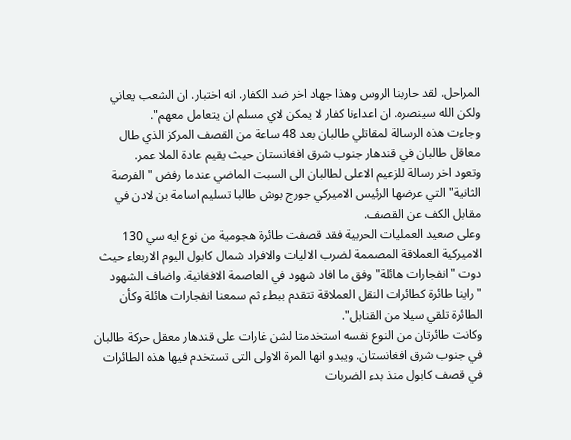المراحل. لقد حاربنا الروس وهذا جهاد اخر ضد الكفار. انه اختبار. ان الشعب يعاني ولكن الله سينصره. ان اعداءنا كفار لا يمكن لاي مسلم ان يتعامل معهم".
وجاءت هذه الرسالة لمقاتلي طالبان بعد 48 ساعة من القصف المركز الذي طال معاقل طالبان في قندهار جنوب شرق افغانستان حيث يقيم عادة الملا عمر.
وتعود اخر رسالة للزعيم الاعلى لطالبان الى السبت الماضي عندما رفض "الفرصة الثانية" التي عرضها الرئيس الاميركي جورج بوش طالبا تسليم اسامة بن لادن في مقابل الكف عن القصف.
وعلى صعيد العمليات الحربية فقد قصفت طائرة هجومية من نوع ايه سي 130 الاميركية العملاقة المصممة لضرب الاليات والافراد شمال كابول اليوم الاربعاء حيث دوت "انفجارات هائلة" وفق ما افاد شهود في العاصمة الافغانية. واضاف الشهود "راينا طائرة كطائرات النقل العملاقة تتقدم ببطء ثم سمعنا انفجارات هائلة وكأن الطائرة تلقي سيلا من القنابل".
وكانت طائرتان من النوع نفسه استخدمتا لشن غارات على قندهار معقل حركة طالبان في جنوب شرق افغانستان. ويبدو انها المرة الاولى التى تستخدم فيها هذه الطائرات في قصف كابول منذ بدء الضربات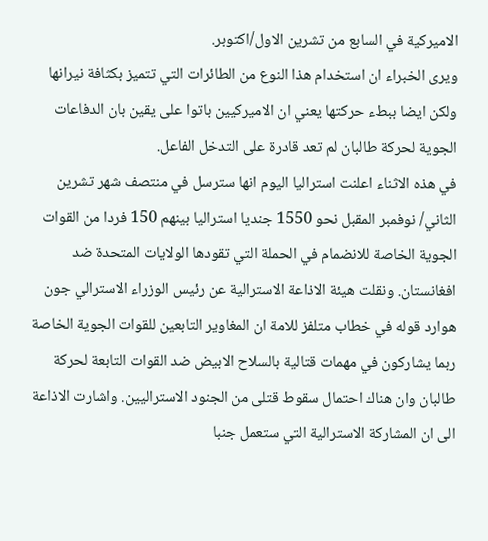الاميركية في السابع من تشرين الاول/اكتوبر.
ويرى الخبراء ان استخدام هذا النوع من الطائرات التي تتميز بكثافة نيرانها ولكن ايضا ببطء حركتها يعني ان الاميركيين باتوا على يقين بان الدفاعات الجوية لحركة طالبان لم تعد قادرة على التدخل الفاعل.
في هذه الاثناء اعلنت استراليا اليوم انها سترسل في منتصف شهر تشرين الثاني/ نوفمبر المقبل نحو 1550 جنديا استراليا بينهم 150 فردا من القوات الجوية الخاصة للانضمام في الحملة التي تقودها الولايات المتحدة ضد افغانستان. ونقلت هيئة الاذاعة الاسترالية عن رئيس الوزراء الاسترالي جون هوارد قوله في خطاب متلفز للامة ان المغاوير التابعين للقوات الجوية الخاصة ربما يشاركون في مهمات قتالية بالسلاح الابيض ضد القوات التابعة لحركة طالبان وان هناك احتمال سقوط قتلى من الجنود الاستراليين. واشارت الاذاعة الى ان المشاركة الاسترالية التي ستعمل جنبا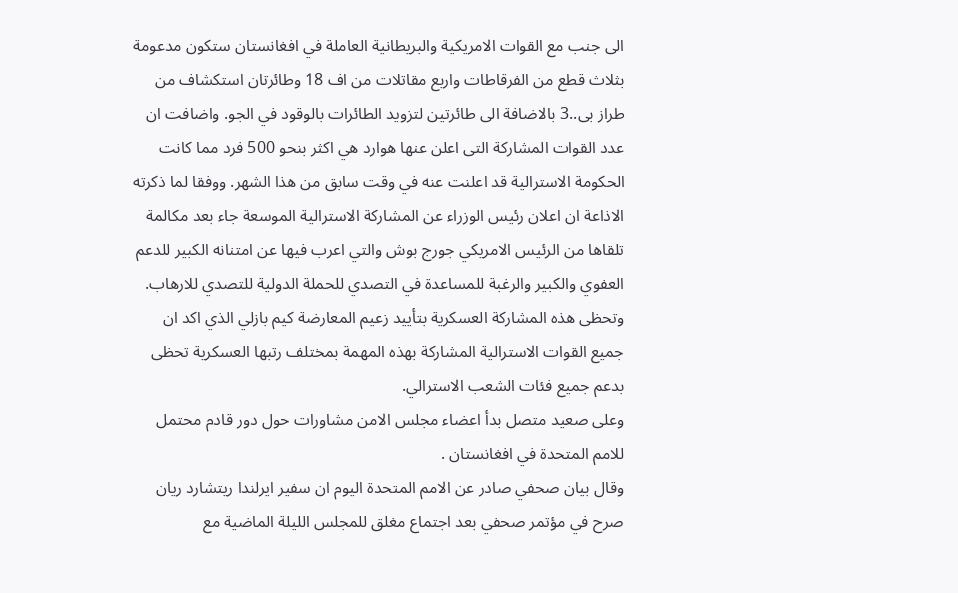الى جنب مع القوات الامريكية والبريطانية العاملة في افغانستان ستكون مدعومة بثلاث قطع من الفرقاطات واربع مقاتلات من اف 18 وطائرتان استكشاف من طراز بى..3 بالاضافة الى طائرتين لتزويد الطائرات بالوقود في الجو. واضافت ان عدد القوات المشاركة التى اعلن عنها هوارد هي اكثر بنحو 500 فرد مما كانت الحكومة الاسترالية قد اعلنت عنه في وقت سابق من هذا الشهر. ووفقا لما ذكرته الاذاعة ان اعلان رئيس الوزراء عن المشاركة الاسترالية الموسعة جاء بعد مكالمة تلقاها من الرئيس الامريكي جورج بوش والتي اعرب فيها عن امتنانه الكبير للدعم العفوي والكبير والرغبة للمساعدة في التصدي للحملة الدولية للتصدي للارهاب. وتحظى هذه المشاركة العسكرية بتأييد زعيم المعارضة كيم بازلي الذي اكد ان جميع القوات الاسترالية المشاركة بهذه المهمة بمختلف رتبها العسكرية تحظى بدعم جميع فئات الشعب الاسترالي.
وعلى صعيد متصل بدأ اعضاء مجلس الامن مشاورات حول دور قادم محتمل للامم المتحدة في افغانستان .
وقال بيان صحفي صادر عن الامم المتحدة اليوم ان سفير ايرلندا ريتشارد ريان صرح في مؤتمر صحفي بعد اجتماع مغلق للمجلس الليلة الماضية مع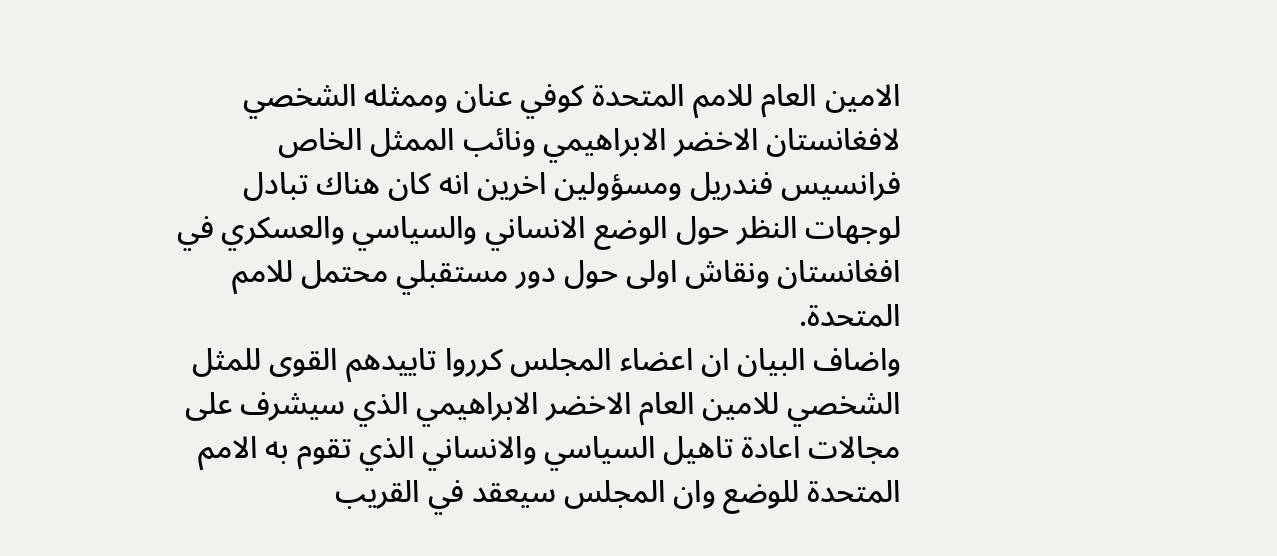الامين العام للامم المتحدة كوفي عنان وممثله الشخصي لافغانستان الاخضر الابراهيمي ونائب الممثل الخاص فرانسيس فندريل ومسؤولين اخرين انه كان هناك تبادل لوجهات النظر حول الوضع الانساني والسياسي والعسكري في افغانستان ونقاش اولى حول دور مستقبلي محتمل للامم المتحدة.
واضاف البيان ان اعضاء المجلس كرروا تاييدهم القوى للمثل الشخصي للامين العام الاخضر الابراهيمي الذي سيشرف على مجالات اعادة تاهيل السياسي والانساني الذي تقوم به الامم المتحدة للوضع وان المجلس سيعقد في القريب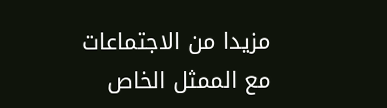مزيدا من الاجتماعات مع الممثل الخاص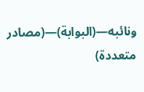ونائبه—(البوابة)—(مصادر متعددة)